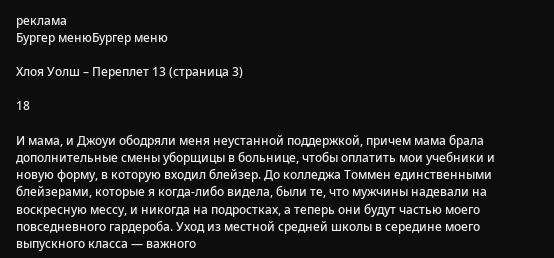реклама
Бургер менюБургер меню

Хлоя Уолш – Переплет 13 (страница 3)

18

И мама, и Джоуи ободряли меня неустанной поддержкой, причем мама брала дополнительные смены уборщицы в больнице, чтобы оплатить мои учебники и новую форму, в которую входил блейзер. До колледжа Томмен единственными блейзерами, которые я когда-либо видела, были те, что мужчины надевали на воскресную мессу, и никогда на подростках, а теперь они будут частью моего повседневного гардероба. Уход из местной средней школы в середине моего выпускного класса — важного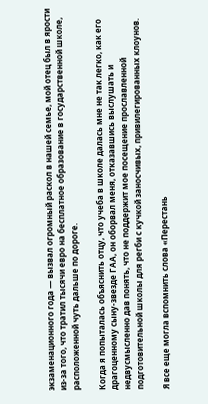экзаменационного года — вызвал огромный раскол в нашей семье, мой отец был в ярости из-за того, что тратил тысячи евро на бесплатное образование в государственной школе, расположенной чуть дальше по дороге.

Когда я попыталась объяснить отцу, что учеба в школе далась мне не так легко, как его драгоценному сыну-звезде ГАА, он оборвал меня, отказавшись выслушать и недвусмысленно дав понять, что не поддержит мое посещение прославленной подготовительной школы для регби с кучкой заносчивых, привилегированных клоунов.

Я все еще могла вспомнить слова «Перестань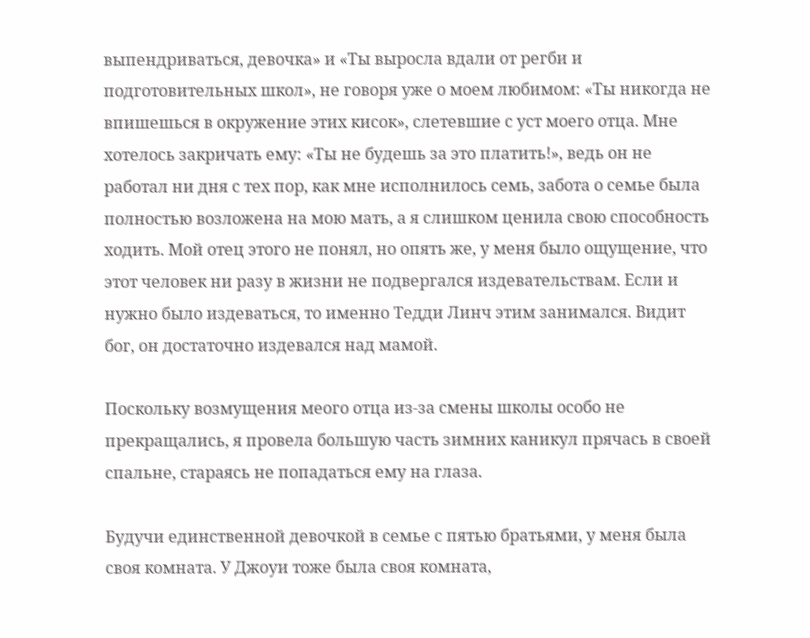выпендриваться, девочка» и «Ты выросла вдали от регби и подготовительных школ», не говоря уже о моем любимом: «Ты никогда не впишешься в окружение этих кисок», слетевшие с уст моего отца. Мне хотелось закричать ему: «Ты не будешь за это платить!», ведь он не работал ни дня с тех пор, как мне исполнилось семь, забота о семье была полностью возложена на мою мать, а я слишком ценила свою способность ходить. Мой отец этого не понял, но опять же, у меня было ощущение, что этот человек ни разу в жизни не подвергался издевательствам. Если и нужно было издеваться, то именно Тедди Линч этим занимался. Видит бог, он достаточно издевался над мамой.

Поскольку возмущения меого отца из-за смены школы особо не прекращались, я провела большую часть зимних каникул прячась в своей спальне, стараясь не попадаться ему на глаза.

Будучи единственной девочкой в семье с пятью братьями, у меня была своя комната. У Джоуи тоже была своя комната,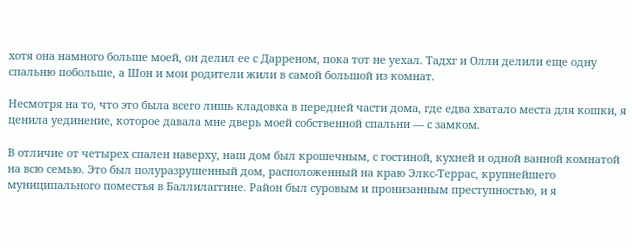хотя она намного больше моей, он делил ее с Дарреном, пока тот не уехал. Тадхг и Олли делили еще одну спальню побольше, а Шон и мои родители жили в самой большой из комнат.

Несмотря на то, что это была всего лишь кладовка в передней части дома, где едва хватало места для кошки, я ценила уединение, которое давала мне дверь моей собственной спальни — с замком.

В отличие от четырех спален наверху, наш дом был крошечным, с гостиной, кухней и одной ванной комнатой на всю семью. Это был полуразрушенный дом, расположенный на краю Элкс-Террас, крупнейшего муниципального поместья в Баллилаггине. Район был суровым и пронизанным преступностью, и я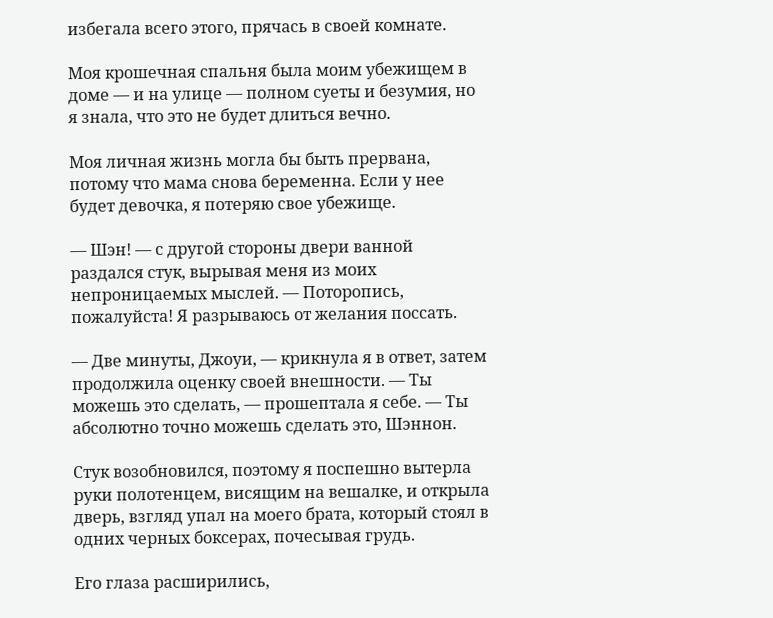избегала всего этого, прячась в своей комнате.

Моя крошечная спальня была моим убежищем в доме — и на улице — полном суеты и безумия, но я знала, что это не будет длиться вечно.

Моя личная жизнь могла бы быть прервана, потому что мама снова беременна. Если у нее будет девочка, я потеряю свое убежище.

— Шэн! — с другой стороны двери ванной раздался стук, вырывая меня из моих непроницаемых мыслей. — Поторопись, пожалуйста! Я разрываюсь от желания поссать.

— Две минуты, Джоуи, — крикнула я в ответ, затем продолжила оценку своей внешности. — Ты можешь это сделать, — прошептала я себе. — Ты абсолютно точно можешь сделать это, Шэннон.

Стук возобновился, поэтому я поспешно вытерла руки полотенцем, висящим на вешалке, и открыла дверь, взгляд упал на моего брата, который стоял в одних черных боксерах, почесывая грудь.

Его глаза расширились,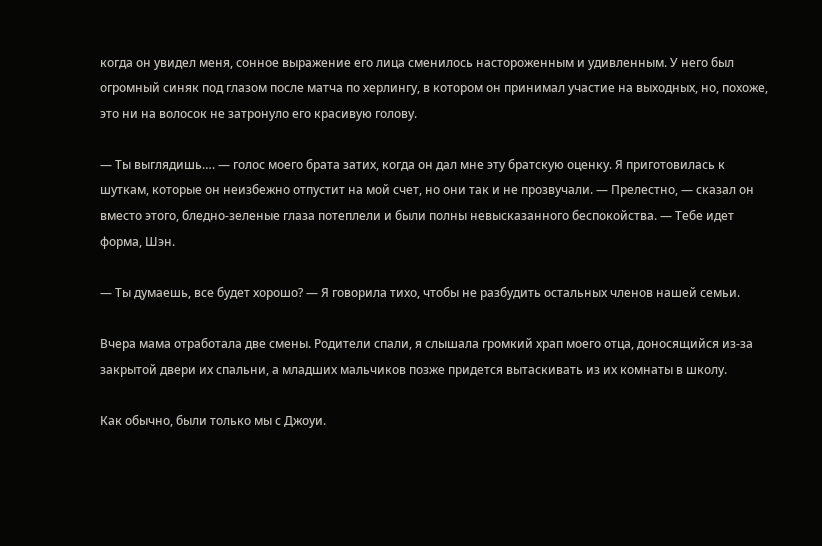когда он увидел меня, сонное выражение его лица сменилось настороженным и удивленным. У него был огромный синяк под глазом после матча по херлингу, в котором он принимал участие на выходных, но, похоже, это ни на волосок не затронуло его красивую голову.

— Ты выглядишь…. — голос моего брата затих, когда он дал мне эту братскую оценку. Я приготовилась к шуткам, которые он неизбежно отпустит на мой счет, но они так и не прозвучали. — Прелестно, — сказал он вместо этого, бледно-зеленые глаза потеплели и были полны невысказанного беспокойства. — Тебе идет форма, Шэн.

— Ты думаешь, все будет хорошо? — Я говорила тихо, чтобы не разбудить остальных членов нашей семьи.

Вчера мама отработала две смены. Родители спали, я слышала громкий храп моего отца, доносящийся из-за закрытой двери их спальни, а младших мальчиков позже придется вытаскивать из их комнаты в школу.

Как обычно, были только мы с Джоуи.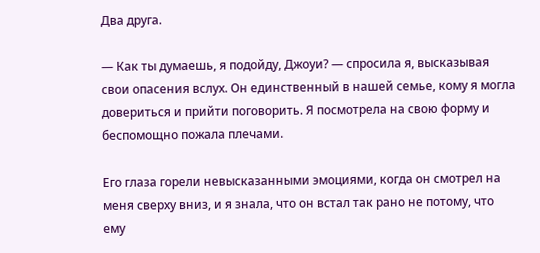Два друга.

— Как ты думаешь, я подойду, Джоуи? — спросила я, высказывая свои опасения вслух. Он единственный в нашей семье, кому я могла довериться и прийти поговорить. Я посмотрела на свою форму и беспомощно пожала плечами.

Его глаза горели невысказанными эмоциями, когда он смотрел на меня сверху вниз, и я знала, что он встал так рано не потому, что ему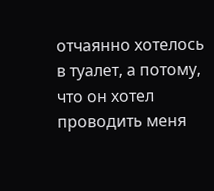отчаянно хотелось в туалет, а потому, что он хотел проводить меня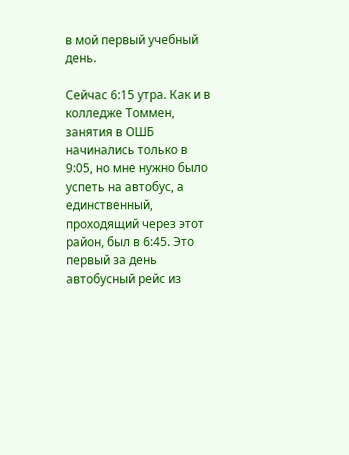в мой первый учебный день.

Сейчас 6:15 утра. Как и в колледже Томмен, занятия в ОШБ начинались только в 9:05, но мне нужно было успеть на автобус, а единственный, проходящий через этот район, был в 6:45. Это первый за день автобусный рейс из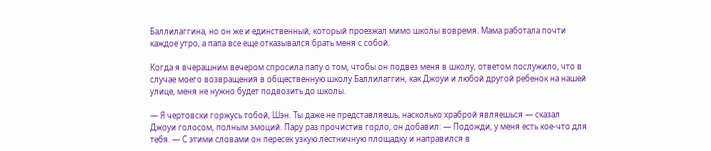Баллилаггина, но он же и единственный, который проезжал мимо школы вовремя. Мама работала почти каждое утро, а папа все еще отказывался брать меня с собой.

Когда я вчерашним вечером спросила папу о том, чтобы он подвез меня в школу, ответом послужило, что в случае моего возвращения в общественную школу Баллилаггин, как Джоуи и любой другой ребенок на нашей улице, меня не нужно будет подвозить до школы.

— Я чертовски горжусь тобой, Шэн. Ты даже не представляешь, насколько храброй являешься — сказал Джоуи голосом, полным эмоций. Пару раз прочистив горло, он добавил: — Подожди, у меня есть кое-что для тебя. — С этими словами он пересек узкую лестничную площадку и направился в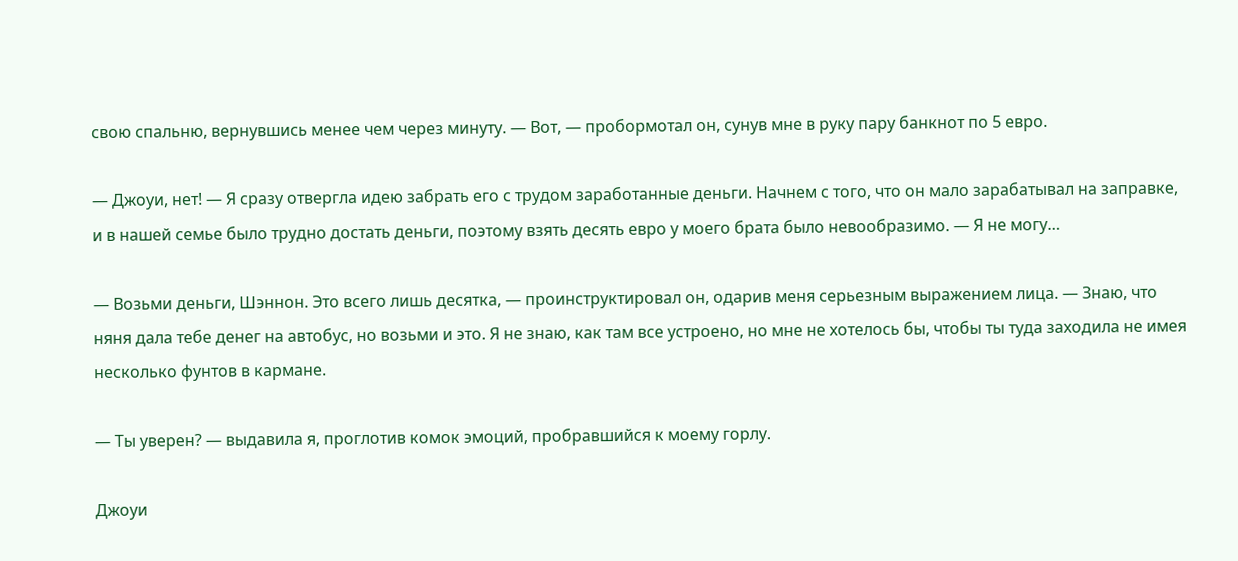свою спальню, вернувшись менее чем через минуту. — Вот, — пробормотал он, сунув мне в руку пару банкнот по 5 евро.

— Джоуи, нет! — Я сразу отвергла идею забрать его с трудом заработанные деньги. Начнем с того, что он мало зарабатывал на заправке, и в нашей семье было трудно достать деньги, поэтому взять десять евро у моего брата было невообразимо. — Я не могу…

— Возьми деньги, Шэннон. Это всего лишь десятка, — проинструктировал он, одарив меня серьезным выражением лица. — Знаю, что няня дала тебе денег на автобус, но возьми и это. Я не знаю, как там все устроено, но мне не хотелось бы, чтобы ты туда заходила не имея несколько фунтов в кармане.

— Ты уверен? — выдавила я, проглотив комок эмоций, пробравшийся к моему горлу.

Джоуи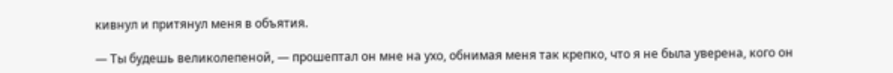кивнул и притянул меня в объятия.

— Ты будешь великолепеной, — прошептал он мне на ухо, обнимая меня так крепко, что я не была уверена, кого он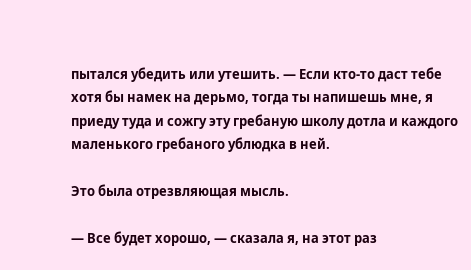пытался убедить или утешить. — Если кто-то даст тебе хотя бы намек на дерьмо, тогда ты напишешь мне, я приеду туда и сожгу эту гребаную школу дотла и каждого маленького гребаного ублюдка в ней.

Это была отрезвляющая мысль.

— Все будет хорошо, — сказала я, на этот раз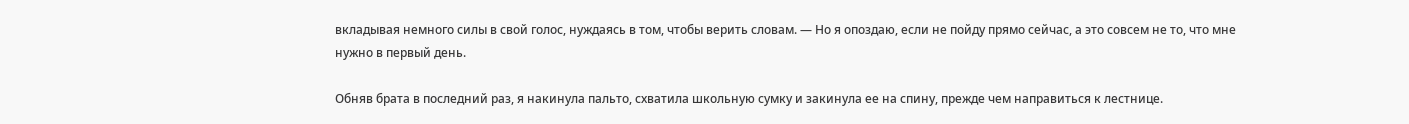вкладывая немного силы в свой голос, нуждаясь в том, чтобы верить словам. — Но я опоздаю, если не пойду прямо сейчас, а это совсем не то, что мне нужно в первый день.

Обняв брата в последний раз, я накинула пальто, схватила школьную сумку и закинула ее на спину, прежде чем направиться к лестнице.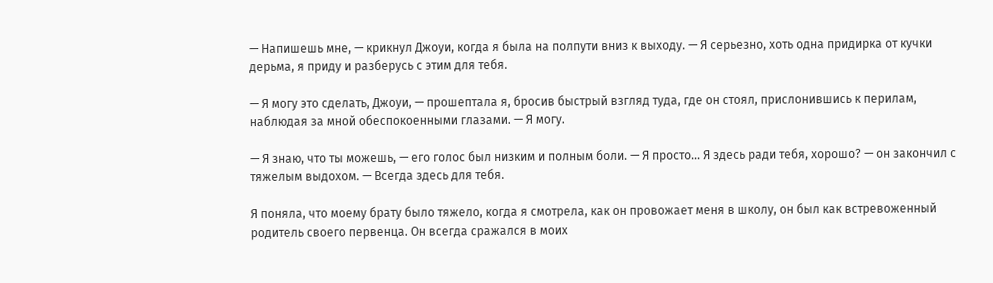— Напишешь мне, — крикнул Джоуи, когда я была на полпути вниз к выходу. — Я серьезно, хоть одна придирка от кучки дерьма, я приду и разберусь с этим для тебя.

— Я могу это сделать, Джоуи, — прошептала я, бросив быстрый взгляд туда, где он стоял, прислонившись к перилам, наблюдая за мной обеспокоенными глазами. — Я могу.

— Я знаю, что ты можешь, — его голос был низким и полным боли. — Я просто… Я здесь ради тебя, хорошо? — он закончил с тяжелым выдохом. — Всегда здесь для тебя.

Я поняла, что моему брату было тяжело, когда я смотрела, как он провожает меня в школу, он был как встревоженный родитель своего первенца. Он всегда сражался в моих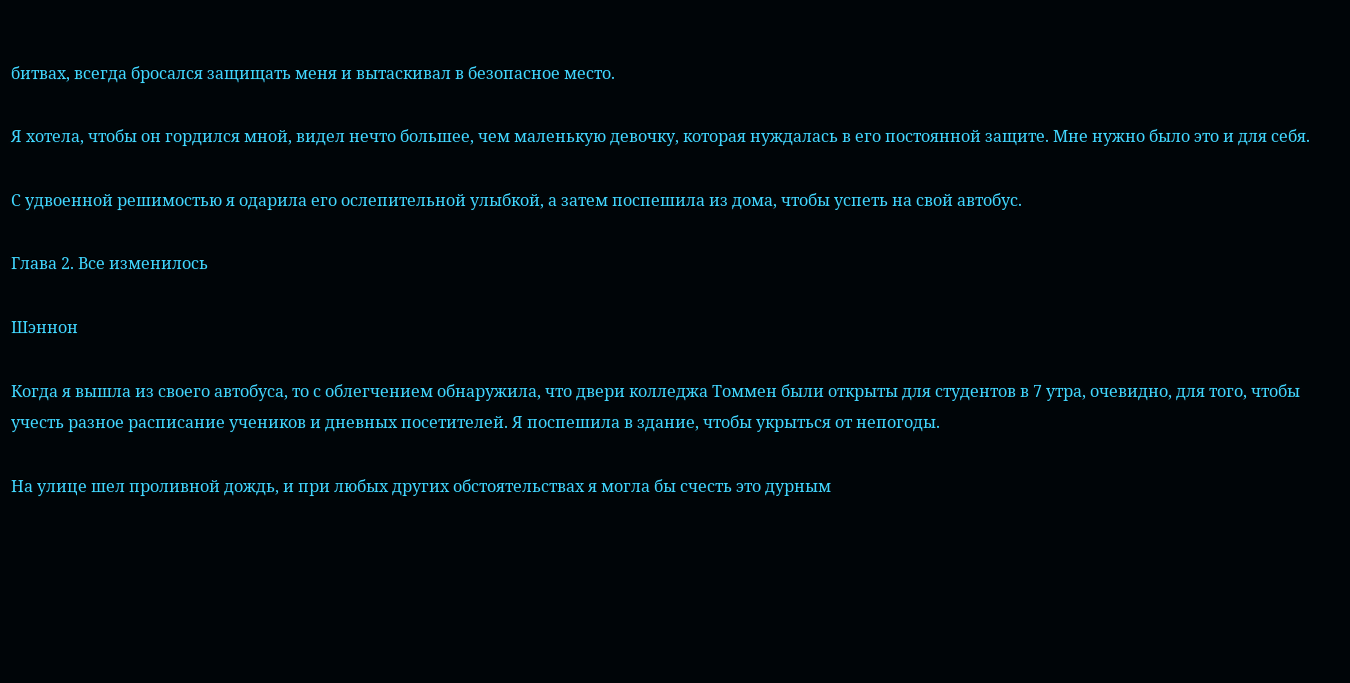битвах, всегда бросался защищать меня и вытаскивал в безопасное место.

Я хотела, чтобы он гордился мной, видел нечто большее, чем маленькую девочку, которая нуждалась в его постоянной защите. Мне нужно было это и для себя.

С удвоенной решимостью я одарила его ослепительной улыбкой, а затем поспешила из дома, чтобы успеть на свой автобус.

Глава 2. Все изменилось

Шэннон

Когда я вышла из своего автобуса, то с облегчением обнаружила, что двери колледжа Томмен были открыты для студентов в 7 утра, очевидно, для того, чтобы учесть разное расписание учеников и дневных посетителей. Я поспешила в здание, чтобы укрыться от непогоды.

На улице шел проливной дождь, и при любых других обстоятельствах я могла бы счесть это дурным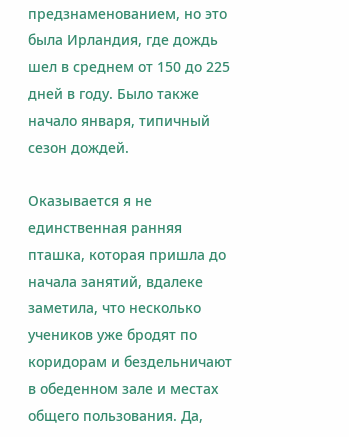предзнаменованием, но это была Ирландия, где дождь шел в среднем от 150 до 225 дней в году. Было также начало января, типичный сезон дождей.

Оказывается я не единственная ранняя пташка, которая пришла до начала занятий, вдалеке заметила, что несколько учеников уже бродят по коридорам и бездельничают в обеденном зале и местах общего пользования. Да,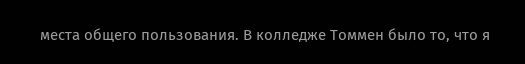места общего пользования. В колледже Томмен было то, что я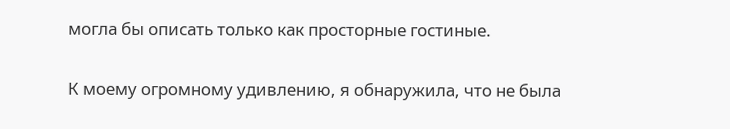могла бы описать только как просторные гостиные.

К моему огромному удивлению, я обнаружила, что не была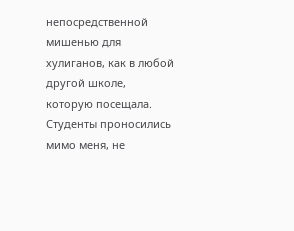непосредственной мишенью для хулиганов, как в любой другой школе, которую посещала. Студенты проносились мимо меня, не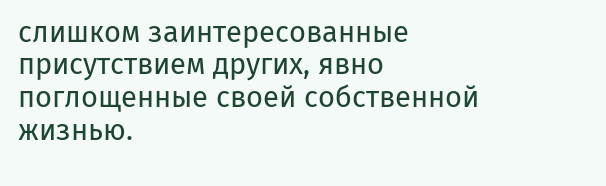слишком заинтересованные присутствием других, явно поглощенные своей собственной жизнью.